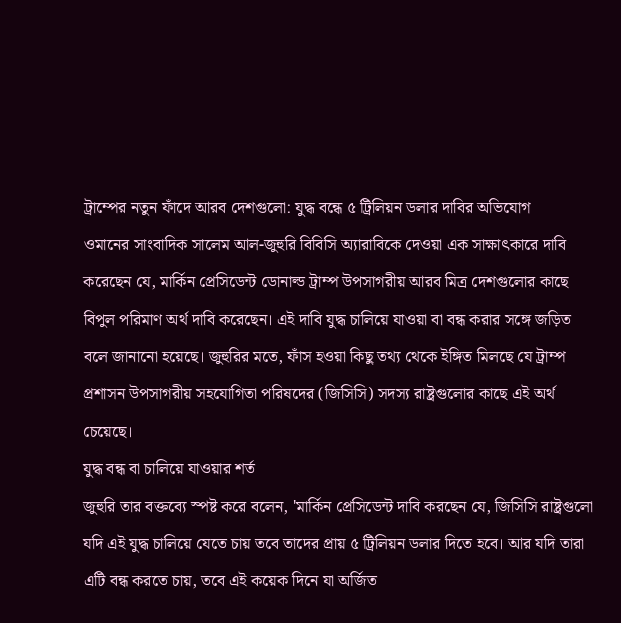ট্রাম্পের নতুন ফাঁদে আরব দেশগুলো: যুদ্ধ বন্ধে ৫ ট্রিলিয়ন ডলার দাবির অভিযোগ
ওমানের সাংবাদিক সালেম আল-জুহুরি বিবিসি অ্যারাবিকে দেওয়া এক সাক্ষাৎকারে দাবি করেছেন যে, মার্কিন প্রেসিডেন্ট ডোনাল্ড ট্রাম্প উপসাগরীয় আরব মিত্র দেশগুলোর কাছে বিপুল পরিমাণ অর্থ দাবি করেছেন। এই দাবি যুদ্ধ চালিয়ে যাওয়া বা বন্ধ করার সঙ্গে জড়িত বলে জানানো হয়েছে। জুহুরির মতে, ফাঁস হওয়া কিছু তথ্য থেকে ইঙ্গিত মিলছে যে ট্রাম্প প্রশাসন উপসাগরীয় সহযোগিতা পরিষদের (জিসিসি) সদস্য রাষ্ট্রগুলোর কাছে এই অর্থ চেয়েছে।
যুদ্ধ বন্ধ বা চালিয়ে যাওয়ার শর্ত
জুহুরি তার বক্তব্যে স্পষ্ট করে বলেন, 'মার্কিন প্রেসিডেন্ট দাবি করছেন যে, জিসিসি রাষ্ট্রগুলো যদি এই যুদ্ধ চালিয়ে যেতে চায় তবে তাদের প্রায় ৫ ট্রিলিয়ন ডলার দিতে হবে। আর যদি তারা এটি বন্ধ করতে চায়, তবে এই কয়েক দিনে যা অর্জিত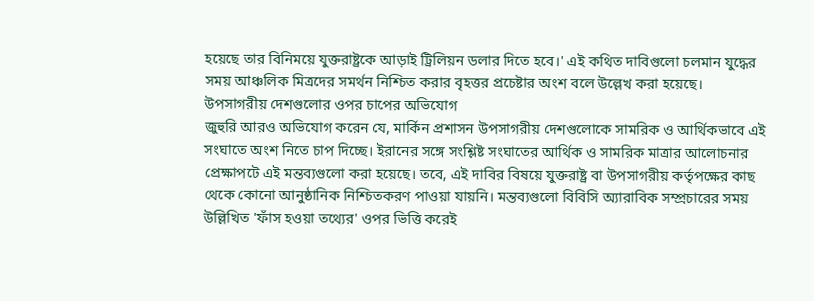হয়েছে তার বিনিময়ে যুক্তরাষ্ট্রকে আড়াই ট্রিলিয়ন ডলার দিতে হবে।' এই কথিত দাবিগুলো চলমান যুদ্ধের সময় আঞ্চলিক মিত্রদের সমর্থন নিশ্চিত করার বৃহত্তর প্রচেষ্টার অংশ বলে উল্লেখ করা হয়েছে।
উপসাগরীয় দেশগুলোর ওপর চাপের অভিযোগ
জুহুরি আরও অভিযোগ করেন যে, মার্কিন প্রশাসন উপসাগরীয় দেশগুলোকে সামরিক ও আর্থিকভাবে এই সংঘাতে অংশ নিতে চাপ দিচ্ছে। ইরানের সঙ্গে সংশ্লিষ্ট সংঘাতের আর্থিক ও সামরিক মাত্রার আলোচনার প্রেক্ষাপটে এই মন্তব্যগুলো করা হয়েছে। তবে, এই দাবির বিষয়ে যুক্তরাষ্ট্র বা উপসাগরীয় কর্তৃপক্ষের কাছ থেকে কোনো আনুষ্ঠানিক নিশ্চিতকরণ পাওয়া যায়নি। মন্তব্যগুলো বিবিসি অ্যারাবিক সম্প্রচারের সময় উল্লিখিত 'ফাঁস হওয়া তথ্যের' ওপর ভিত্তি করেই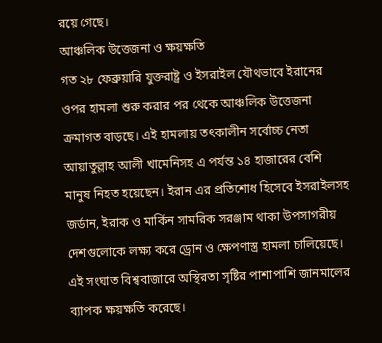রয়ে গেছে।
আঞ্চলিক উত্তেজনা ও ক্ষয়ক্ষতি
গত ২৮ ফেব্রুয়ারি যুক্তরাষ্ট্র ও ইসরাইল যৌথভাবে ইরানের ওপর হামলা শুরু করার পর থেকে আঞ্চলিক উত্তেজনা ক্রমাগত বাড়ছে। এই হামলায় তৎকালীন সর্বোচ্চ নেতা আয়াতুল্লাহ আলী খামেনিসহ এ পর্যন্ত ১৪ হাজারের বেশি মানুষ নিহত হয়েছেন। ইরান এর প্রতিশোধ হিসেবে ইসরাইলসহ জর্ডান, ইরাক ও মার্কিন সামরিক সরঞ্জাম থাকা উপসাগরীয় দেশগুলোকে লক্ষ্য করে ড্রোন ও ক্ষেপণাস্ত্র হামলা চালিয়েছে। এই সংঘাত বিশ্ববাজারে অস্থিরতা সৃষ্টির পাশাপাশি জানমালের ব্যাপক ক্ষয়ক্ষতি করেছে।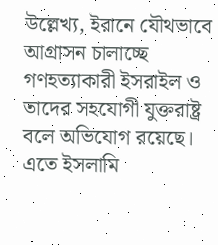উল্লেখ্য, ইরানে যৌথভাবে আগ্রাসন চালাচ্ছে গণহত্যাকারী ইসরাইল ও তাদের সহযোগী যুক্তরাষ্ট্র বলে অভিযোগ রয়েছে। এতে ইসলামি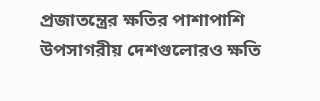প্রজাতন্ত্রের ক্ষতির পাশাপাশি উপসাগরীয় দেশগুলোরও ক্ষতি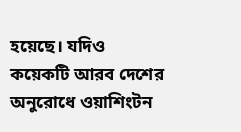হয়েছে। যদিও কয়েকটি আরব দেশের অনুরোধে ওয়াশিংটন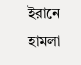ইরানে হামলা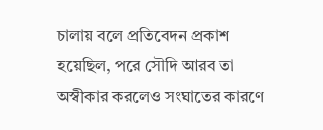চালায় বলে প্রতিবেদন প্রকাশ হয়েছিল, পরে সৌদি আরব তা অস্বীকার করলেও সংঘাতের কারণে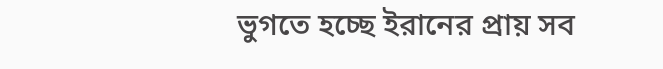ভুগতে হচ্ছে ইরানের প্রায় সব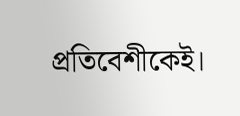প্রতিবেশীকেই।